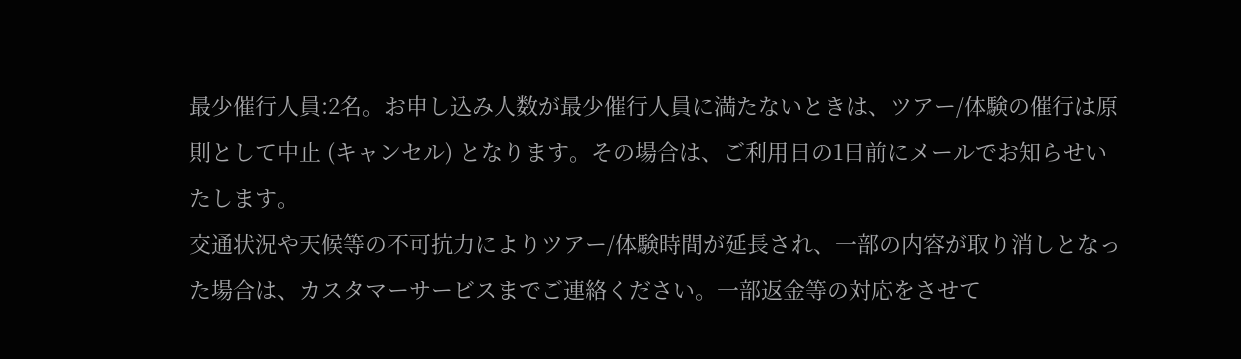最少催行人員:2名。お申し込み人数が最少催行人員に満たないときは、ツアー/体験の催行は原則として中止 (キャンセル) となります。その場合は、ご利用日の1日前にメールでお知らせいたします。
交通状況や天候等の不可抗力によりツアー/体験時間が延長され、一部の内容が取り消しとなった場合は、カスタマーサービスまでご連絡ください。一部返金等の対応をさせて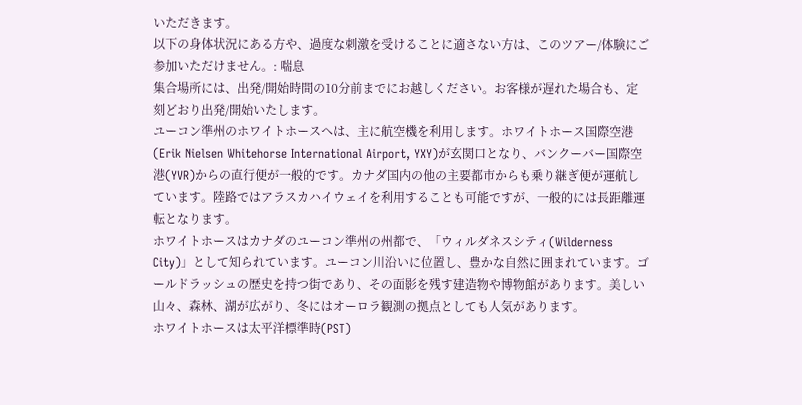いただきます。
以下の身体状況にある方や、過度な刺激を受けることに適さない方は、このツアー/体験にご参加いただけません。: 喘息
集合場所には、出発/開始時間の10分前までにお越しください。お客様が遅れた場合も、定刻どおり出発/開始いたします。
ユーコン準州のホワイトホースへは、主に航空機を利用します。ホワイトホース国際空港(Erik Nielsen Whitehorse International Airport, YXY)が玄関口となり、バンクーバー国際空港(YVR)からの直行便が一般的です。カナダ国内の他の主要都市からも乗り継ぎ便が運航しています。陸路ではアラスカハイウェイを利用することも可能ですが、一般的には長距離運転となります。
ホワイトホースはカナダのユーコン準州の州都で、「ウィルダネスシティ(Wilderness City)」として知られています。ユーコン川沿いに位置し、豊かな自然に囲まれています。ゴールドラッシュの歴史を持つ街であり、その面影を残す建造物や博物館があります。美しい山々、森林、湖が広がり、冬にはオーロラ観測の拠点としても人気があります。
ホワイトホースは太平洋標準時(PST)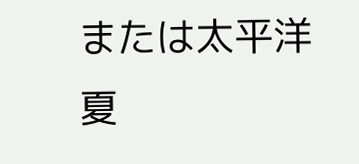または太平洋夏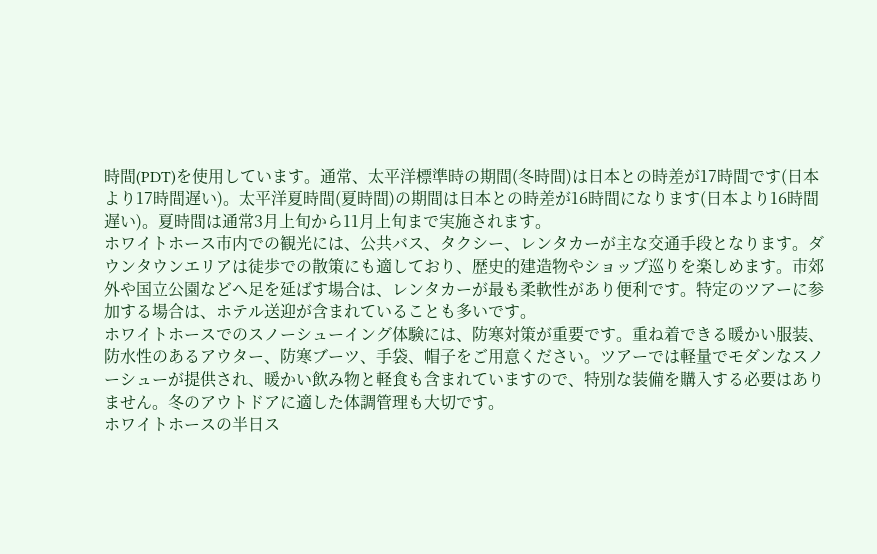時間(PDT)を使用しています。通常、太平洋標準時の期間(冬時間)は日本との時差が17時間です(日本より17時間遅い)。太平洋夏時間(夏時間)の期間は日本との時差が16時間になります(日本より16時間遅い)。夏時間は通常3月上旬から11月上旬まで実施されます。
ホワイトホース市内での観光には、公共バス、タクシー、レンタカーが主な交通手段となります。ダウンタウンエリアは徒歩での散策にも適しており、歴史的建造物やショップ巡りを楽しめます。市郊外や国立公園などへ足を延ばす場合は、レンタカーが最も柔軟性があり便利です。特定のツアーに参加する場合は、ホテル送迎が含まれていることも多いです。
ホワイトホースでのスノーシューイング体験には、防寒対策が重要です。重ね着できる暖かい服装、防水性のあるアウター、防寒ブーツ、手袋、帽子をご用意ください。ツアーでは軽量でモダンなスノーシューが提供され、暖かい飲み物と軽食も含まれていますので、特別な装備を購入する必要はありません。冬のアウトドアに適した体調管理も大切です。
ホワイトホースの半日ス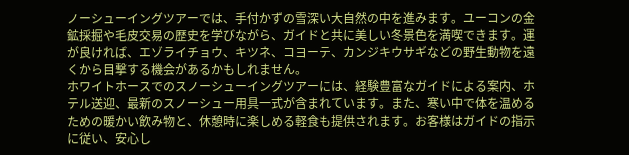ノーシューイングツアーでは、手付かずの雪深い大自然の中を進みます。ユーコンの金鉱採掘や毛皮交易の歴史を学びながら、ガイドと共に美しい冬景色を満喫できます。運が良ければ、エゾライチョウ、キツネ、コヨーテ、カンジキウサギなどの野生動物を遠くから目撃する機会があるかもしれません。
ホワイトホースでのスノーシューイングツアーには、経験豊富なガイドによる案内、ホテル送迎、最新のスノーシュー用具一式が含まれています。また、寒い中で体を温めるための暖かい飲み物と、休憩時に楽しめる軽食も提供されます。お客様はガイドの指示に従い、安心し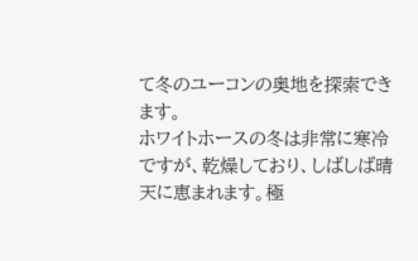て冬のユーコンの奥地を探索できます。
ホワイトホースの冬は非常に寒冷ですが、乾燥しており、しばしば晴天に恵まれます。極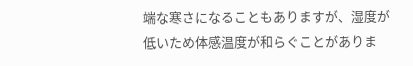端な寒さになることもありますが、湿度が低いため体感温度が和らぐことがありま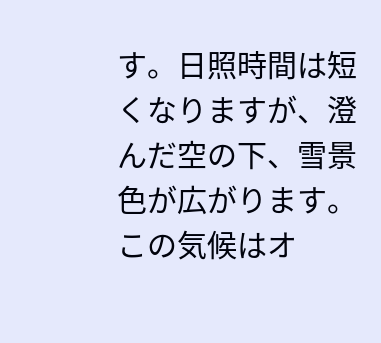す。日照時間は短くなりますが、澄んだ空の下、雪景色が広がります。この気候はオ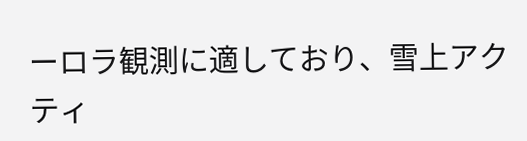ーロラ観測に適しており、雪上アクティ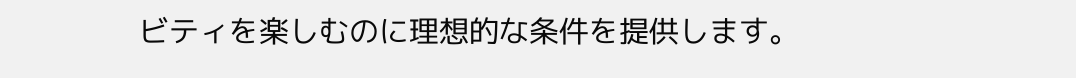ビティを楽しむのに理想的な条件を提供します。